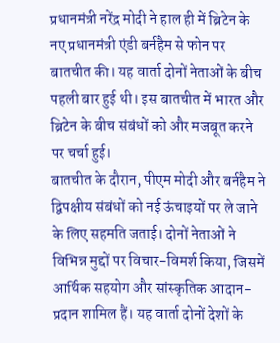प्रधानमंत्री नरेंद्र मोदी ने हाल ही में ब्रिटेन के नए प्रधानमंत्री एंडी बर्नहैम से फोन पर बातचीत की। यह वार्ता दोनों नेताओं के बीच पहली बार हुई थी। इस बातचीत में भारत और ब्रिटेन के बीच संबंधों को और मजबूत करने पर चर्चा हुई।
बातचीत के दौरान, पीएम मोदी और बर्नहैम ने द्विपक्षीय संबंधों को नई ऊंचाइयों पर ले जाने के लिए सहमति जताई। दोनों नेताओं ने विभिन्न मुद्दों पर विचार-विमर्श किया, जिसमें आर्थिक सहयोग और सांस्कृतिक आदान-प्रदान शामिल हैं। यह वार्ता दोनों देशों के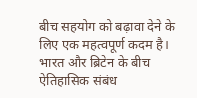बीच सहयोग को बढ़ावा देने के लिए एक महत्वपूर्ण कदम है।
भारत और ब्रिटेन के बीच ऐतिहासिक संबंध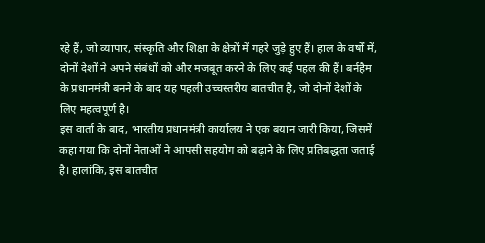रहे हैं, जो व्यापार, संस्कृति और शिक्षा के क्षेत्रों में गहरे जुड़े हुए हैं। हाल के वर्षों में, दोनों देशों ने अपने संबंधों को और मजबूत करने के लिए कई पहल की हैं। बर्नहैम के प्रधानमंत्री बनने के बाद यह पहली उच्चस्तरीय बातचीत है, जो दोनों देशों के लिए महत्वपूर्ण है।
इस वार्ता के बाद, भारतीय प्रधानमंत्री कार्यालय ने एक बयान जारी किया, जिसमें कहा गया कि दोनों नेताओं ने आपसी सहयोग को बढ़ाने के लिए प्रतिबद्धता जताई है। हालांकि, इस बातचीत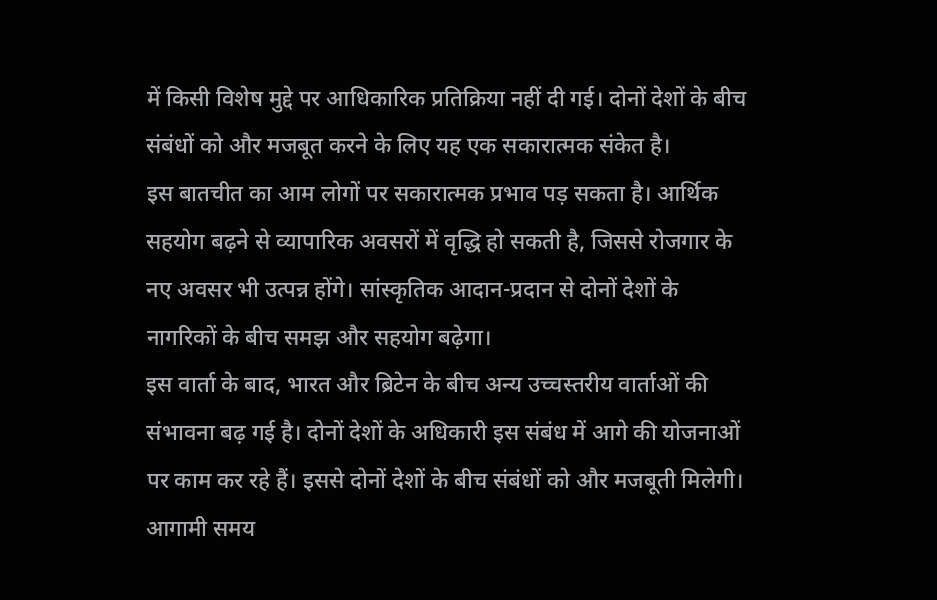में किसी विशेष मुद्दे पर आधिकारिक प्रतिक्रिया नहीं दी गई। दोनों देशों के बीच संबंधों को और मजबूत करने के लिए यह एक सकारात्मक संकेत है।
इस बातचीत का आम लोगों पर सकारात्मक प्रभाव पड़ सकता है। आर्थिक सहयोग बढ़ने से व्यापारिक अवसरों में वृद्धि हो सकती है, जिससे रोजगार के नए अवसर भी उत्पन्न होंगे। सांस्कृतिक आदान-प्रदान से दोनों देशों के नागरिकों के बीच समझ और सहयोग बढ़ेगा।
इस वार्ता के बाद, भारत और ब्रिटेन के बीच अन्य उच्चस्तरीय वार्ताओं की संभावना बढ़ गई है। दोनों देशों के अधिकारी इस संबंध में आगे की योजनाओं पर काम कर रहे हैं। इससे दोनों देशों के बीच संबंधों को और मजबूती मिलेगी।
आगामी समय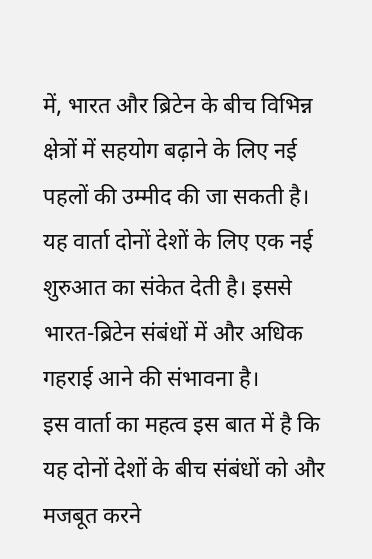में, भारत और ब्रिटेन के बीच विभिन्न क्षेत्रों में सहयोग बढ़ाने के लिए नई पहलों की उम्मीद की जा सकती है। यह वार्ता दोनों देशों के लिए एक नई शुरुआत का संकेत देती है। इससे भारत-ब्रिटेन संबंधों में और अधिक गहराई आने की संभावना है।
इस वार्ता का महत्व इस बात में है कि यह दोनों देशों के बीच संबंधों को और मजबूत करने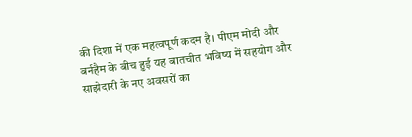की दिशा में एक महत्वपूर्ण कदम है। पीएम मोदी और बर्नहैम के बीच हुई यह बातचीत भविष्य में सहयोग और साझेदारी के नए अवसरों का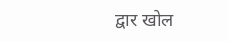द्वार खोल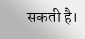सकती है।